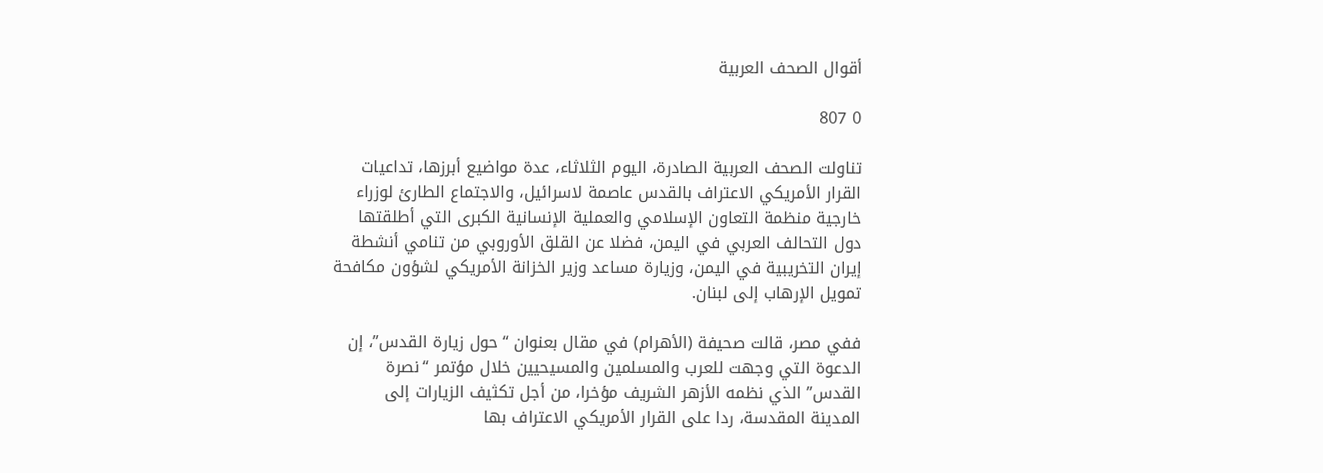أقوال الصحف العربية

0 807

تناولت الصحف العربية الصادرة، اليوم الثلاثاء، عدة مواضيع أبرزها، تداعيات القرار الأمريكي الاعتراف بالقدس عاصمة لاسرائيل، والاجتماع الطارئ لوزراء خارجية منظمة التعاون الإسلامي والعملية الإنسانية الكبرى التي أطلقتها دول التحالف العربي في اليمن، فضلا عن القلق الأوروبي من تنامي أنشطة إيران التخريبية في اليمن، وزيارة مساعد وزير الخزانة الأمريكي لشؤون مكافحة تمويل الإرهاب إلى لبنان.

ففي مصر، قالت صحيفة (الأهرام) في مقال بعنوان “حول زيارة القدس”، إن الدعوة التي وجهت للعرب والمسلمين والمسيحيين خلال مؤتمر “نصرة القدس” الذي نظمه الأزهر الشريف مؤخرا، من أجل تكثيف الزيارات إلى المدينة المقدسة، ردا على القرار الأمريكي الاعتراف بها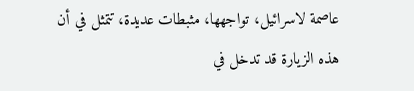عاصمة لاسرائيل، تواجهها، مثبطات عديدة، تتمثل في أن هذه الزيارة قد تدخل في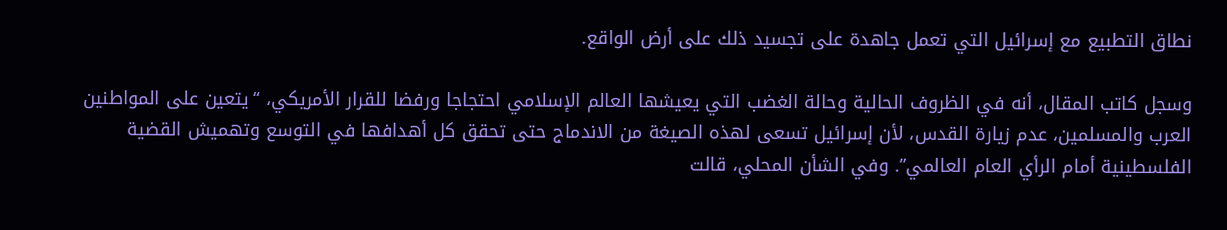نطاق التطبيع مع إسرائيل التي تعمل جاهدة على تجسيد ذلك على أرض الواقع.

وسجل كاتب المقال، أنه في الظروف الحالية وحالة الغضب التي يعيشها العالم الإسلامي احتجاجا ورفضا للقرار الأمريكي، “يتعين على المواطنين العرب والمسلمين، عدم زيارة القدس، لأن إسرائيل تسعى لهذه الصيغة من الاندماج حتى تحقق كل أهدافها في التوسع وتهميش القضية الفلسطينية أمام الرأي العام العالمي”. وفي الشأن المحلي، قالت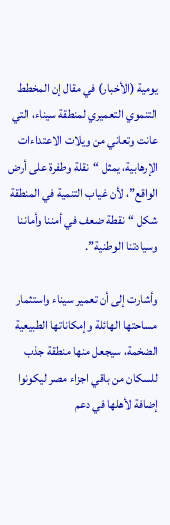يومية (الأخبار) في مقال إن المخطط التنموي التعميري لمنطقة سيناء، التي عانت وتعاني من ويلات الاعتداءات الإرهابية، يمثل “نقلة وطفرة على أرض الواقع”، لأن غياب التنمية في المنطقة شكل “نقطة ضعف في أمننا وأماننا وسيادتنا الوطنية”.

وأشارت إلى أن تعمير سيناء واستثمار مساحتها الهائلة وإمكاناتها الطبيعية الضخمة، سيجعل منها منطقة جذب للسكان من باقي اجزاء مصر ليكونوا إضافة لأهلها في دعم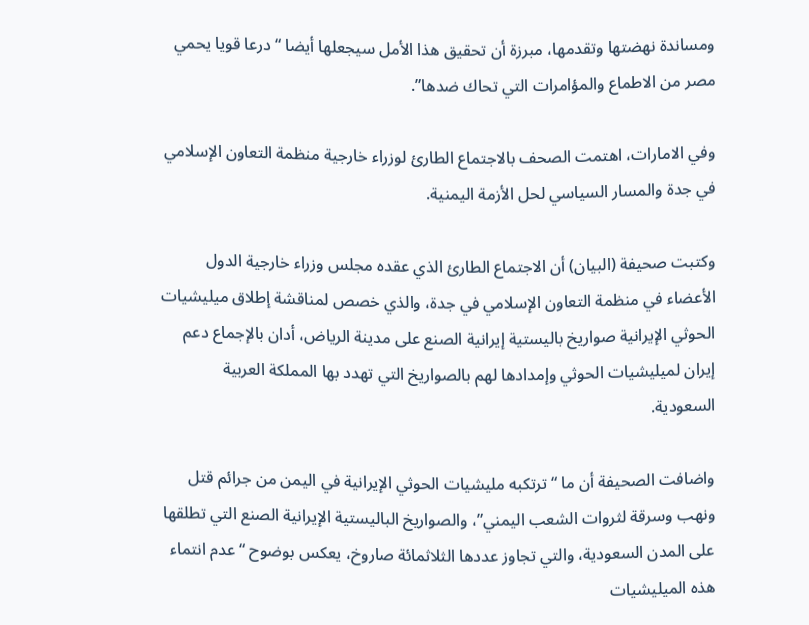ومساندة نهضتها وتقدمها، مبرزة أن تحقيق هذا الأمل سيجعلها أيضا “درعا قويا يحمي مصر من الاطماع والمؤامرات التي تحاك ضدها”.

وفي الامارات، اهتمت الصحف بالاجتماع الطارئ لوزراء خارجية منظمة التعاون الإسلامي في جدة والمسار السياسي لحل الأزمة اليمنية.

وكتبت صحيفة (البيان) أن الاجتماع الطارئ الذي عقده مجلس وزراء خارجية الدول الأعضاء في منظمة التعاون الإسلامي في جدة، والذي خصص لمناقشة إطلاق ميليشيات الحوثي الإيرانية صواريخ باليستية إيرانية الصنع على مدينة الرياض، أدان بالإجماع دعم إيران لميليشيات الحوثي وإمدادها لهم بالصواريخ التي تهدد بها المملكة العربية السعودية.

واضافت الصحيفة أن ما “ترتكبه مليشيات الحوثي الإيرانية في اليمن من جرائم قتل ونهب وسرقة لثروات الشعب اليمني”، والصواريخ الباليستية الإيرانية الصنع التي تطلقها على المدن السعودية، والتي تجاوز عددها الثلاثمائة صاروخ، يعكس بوضوح “عدم انتماء هذه الميليشيات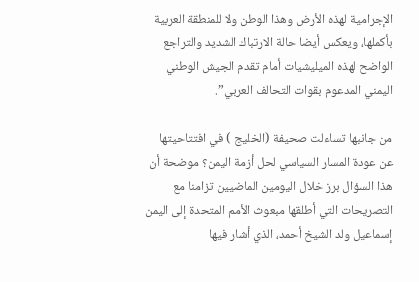الإجرامية لهذه الأرض وهذا الوطن ولا للمنطقة العربية بأكملها، ويعكس أيضا حالة الارتباك الشديد والتراجع الواضح لهذه الميليشيات أمام تقدم الجيش الوطني اليمني المدعوم بقوات التحالف العربي”.

من جانبها تساءلت صحيفة (الخليج ) في افتتاحيتها عن عودة المسار السياسي لحل أزمة اليمن؟ موضحة أن هذا السؤال برز خلال اليومين الماضيين تزامنا مع التصريحات التي أطلقها مبعوث الأمم المتحدة إلى اليمن إسماعيل ولد الشيخ أحمد، الذي أشار فيها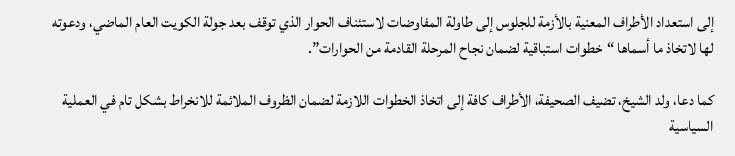إلى استعداد الأطراف المعنية بالأزمة للجلوس إلى طاولة المفاوضات لاستئناف الحوار الذي توقف بعد جولة الكويت العام الماضي، ودعوته لها لاتخاذ ما أسماها “خطوات استباقية لضمان نجاح المرحلة القادمة من الحوارات”.

كما دعا، ولد الشيخ، تضيف الصحيفة، الأطراف كافة إلى اتخاذ الخطوات اللازمة لضمان الظروف الملائمة للانخراط بشكل تام في العملية السياسية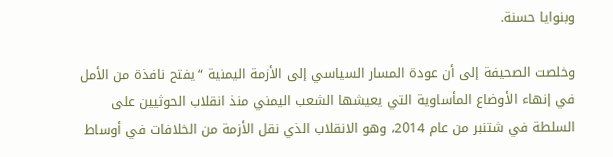وبنوايا حسنة.

وخلصت الصحيفة إلى أن عودة المسار السياسي إلى الأزمة اليمنية “يفتح نافذة من الأمل في إنهاء الأوضاع المأساوية التي يعيشها الشعب اليمني منذ انقلاب الحوثيين على السلطة في شتنبر من عام 2014، وهو الانقلاب الذي نقل الأزمة من الخلافات في أوساط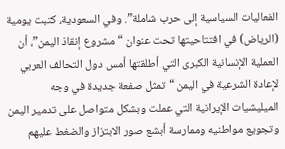الفعاليات السياسية إلى حرب شاملة”. وفي السعودية، كتبت يومية (الرياض) في افتتاحيتها تحت عنوان “مشروع إنقاذ اليمن”، أن العملية الإنسانية الكبرى التي أطلقتها أمس دول التحالف العربي لإعادة الشرعية في اليمن “تمثل صفعة جديدة في وجه الميليشيات الإيرانية التي عملت وبشكل متواصل على تدمير اليمن وتجويع مواطنيه وممارسة أبشع صور الابتزاز والضغط عليهم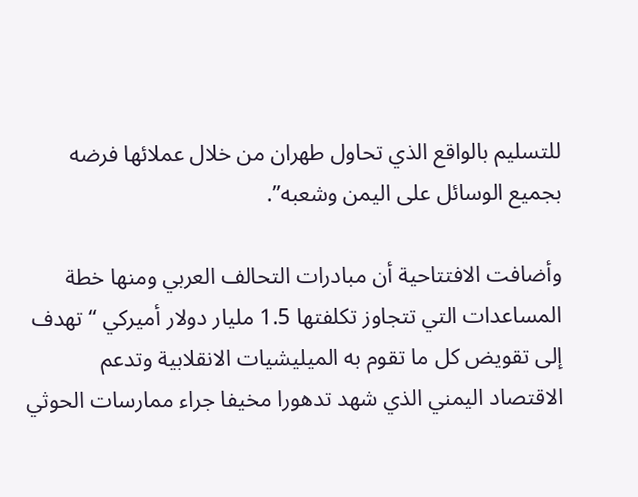للتسليم بالواقع الذي تحاول طهران من خلال عملائها فرضه بجميع الوسائل على اليمن وشعبه”.

وأضافت الافتتاحية أن مبادرات التحالف العربي ومنها خطة المساعدات التي تتجاوز تكلفتها 1.5 مليار دولار أميركي “تهدف إلى تقويض كل ما تقوم به الميليشيات الانقلابية وتدعم الاقتصاد اليمني الذي شهد تدهورا مخيفا جراء ممارسات الحوثي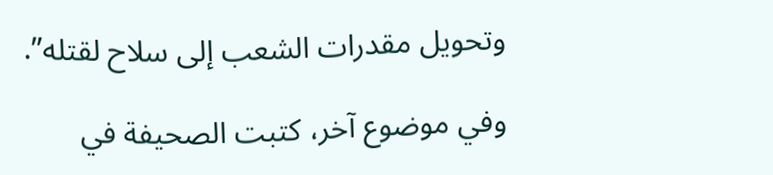وتحويل مقدرات الشعب إلى سلاح لقتله”.

وفي موضوع آخر، كتبت الصحيفة في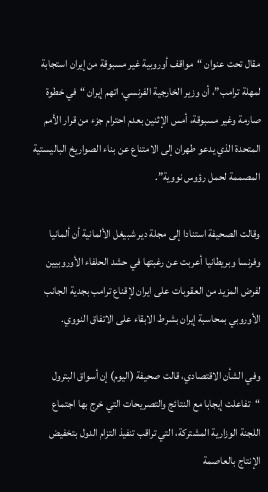مقال تحت عنوان “مواقف أوروبية غير مسبوقة من إيران استجابة لمهلة ترامب”، أن وزير الخارجية الفرنسي، اتهم إيران “في خطوة صارمة وغير مسبوقة، أمس الإثنين بعدم احترام جزء من قرار الأمم المتحدة الذي يدعو طهران إلى الامتناع عن بناء الصواريخ الباليستية المصممة لحمل رؤوس نووية”.

وقالت الصحيفة استنادا إلى مجلة دير شبيغل الألمانية أن ألمانيا وفرنسا وبريطانيا أعربت عن رغبتها في حشد الحلفاء الأوروبيين لفرض المزيد من العقوبات على ايران لإقناع ترامب بجدية الجانب الأوروبي بمحاسبة إيران بشرط الابقاء على الاتفاق النووي.

وفي الشأن الاقتصادي، قالت صحيفة (اليوم) إن أسواق البترول “تفاعلت إيجابا مع النتائج والتصريحات التي خرج بها اجتماع اللجنة الوزارية المشتركة، التي تراقب تنفيذ التزام الدول بتخفيض الإنتاج بالعاصمة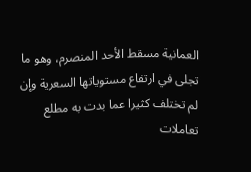العمانية مسقط الأحد المنصرم، وهو ما تجلى في ارتفاع مستوياتها السعرية وإن لم تختلف كثيرا عما بدت به مطلع تعاملات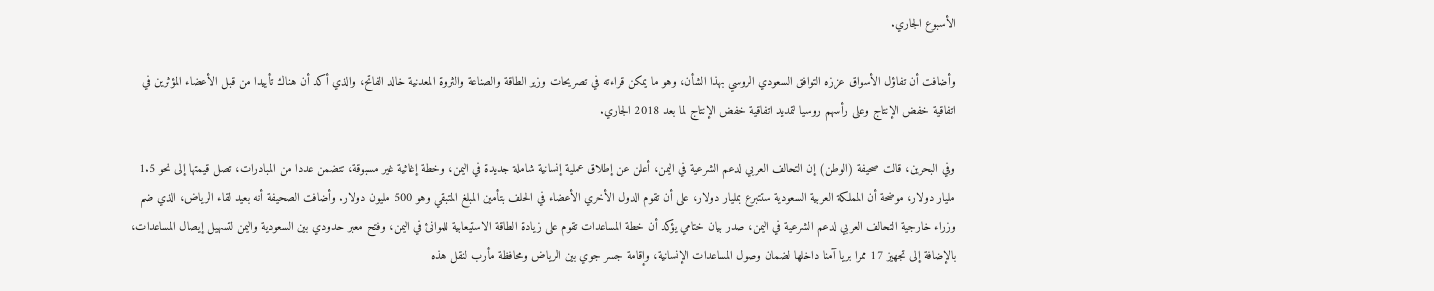الأسبوع الجاري.

وأضافت أن تفاؤل الأسواق عززه التوافق السعودي الروسي بهذا الشأن، وهو ما يمكن قراءته في تصريحات وزير الطاقة والصناعة والثروة المعدنية خالد الفاتح، والذي أكد أن هناك تأييدا من قبل الأعضاء المؤثرين في اتفاقية خفض الإنتاج وعلى رأسهم روسيا لتمديد اتفاقية خفض الإنتاج لما بعد 2018 الجاري.

وفي البحرين، قالت صحيفة (الوطن) إن التحالف العربي لدعم الشرعية في اليمن، أعلن عن إطلاق عملية إنسانية شاملة جديدة في اليمن، وخطة إغاثية غير مسبوقة، تتضمن عددا من المبادرات، تصل قيمتها إلى نحو 1.5 مليار دولار، موضحة أن المملكة العربية السعودية ستتبرع بمليار دولار، على أن تقوم الدول الأخري الأعضاء في الحلف بتأمين المبلغ المتبقي وهو 500 مليون دولار. وأضافت الصحيفة أنه بعيد لقاء الرياض، الذي ضم وزراء خارجية التحالف العربي لدعم الشرعية في اليمن، صدر بيان ختامي يؤكد أن خطة المساعدات تقوم على زيادة الطاقة الاستيعابية للموانئ في اليمن، وفتح معبر حدودي بين السعودية واليمن لتسهيل إيصال المساعدات، بالإضافة إلى تجهيز 17 ممرا بريا آمنا داخلها لضمان وصول المساعدات الإنسانية، وإقامة جسر جوي بين الرياض ومحافظة مأرب لنقل هذه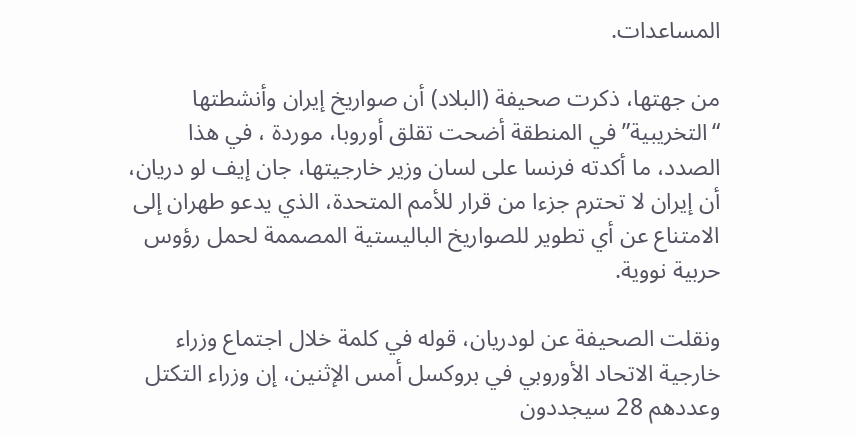المساعدات.

من جهتها، ذكرت صحيفة (البلاد) أن صواريخ إيران وأنشطتها “التخريبية” في المنطقة أضحت تقلق أوروبا، موردة ، في هذا الصدد، ما أكدته فرنسا على لسان وزير خارجيتها، جان إيف لو دريان، أن إيران لا تحترم جزءا من قرار للأمم المتحدة، الذي يدعو طهران إلى الامتناع عن أي تطوير للصواريخ الباليستية المصممة لحمل رؤوس حربية نووية.

ونقلت الصحيفة عن لودريان، قوله في كلمة خلال اجتماع وزراء خارجية الاتحاد الأوروبي في بروكسل أمس الإثنين، إن وزراء التكتل وعددهم 28 سيجددون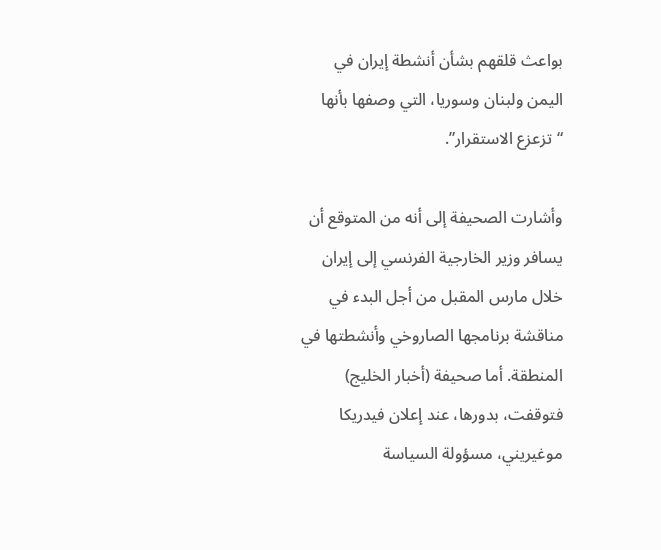بواعث قلقهم بشأن أنشطة إيران في اليمن ولبنان وسوريا، التي وصفها بأنها “تزعزع الاستقرار”.

وأشارت الصحيفة إلى أنه من المتوقع أن يسافر وزير الخارجية الفرنسي إلى إيران خلال مارس المقبل من أجل البدء في مناقشة برنامجها الصاروخي وأنشطتها في المنطقة. أما صحيفة (أخبار الخليج) فتوقفت، بدورها، عند إعلان فيدريكا موغيريني، مسؤولة السياسة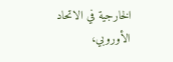الخارجية في الاتحاد الأوروبي،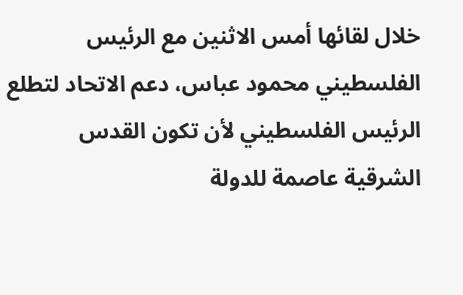خلال لقائها أمس الاثنين مع الرئيس الفلسطيني محمود عباس، دعم الاتحاد لتطلع الرئيس الفلسطيني لأن تكون القدس الشرقية عاصمة للدولة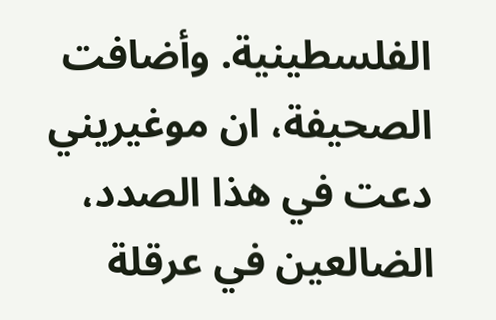الفلسطينية. وأضافت الصحيفة، ان موغيريني دعت في هذا الصدد، الضالعين في عرقلة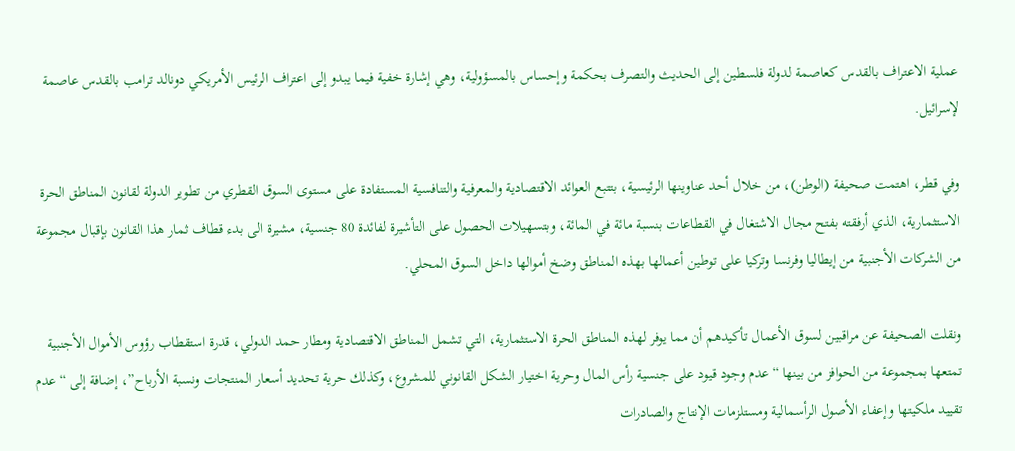عملية الاعتراف بالقدس كعاصمة لدولة فلسطين إلى الحديث والتصرف بحكمة وإحساس بالمسؤولية، وهي إشارة خفية فيما يبدو إلى اعتراف الرئيس الأمريكي دونالد ترامب بالقدس عاصمة لإسرائيل.

وفي قطر، اهتمت صحيفة (الوطن)، من خلال أحد عناوينها الرئيسية، بتتبع العوائد الاقتصادية والمعرفية والتنافسية المستفادة على مستوى السوق القطري من تطوير الدولة لقانون المناطق الحرة الاستثمارية، الذي أرفقته بفتح مجال الاشتغال في القطاعات بنسبة مائة في المائة، وبتسهيلات الحصول على التأشيرة لفائدة 80 جنسية، مشيرة الى بدء قطاف ثمار هذا القانون بإقبال مجموعة من الشركات الأجنبية من إيطاليا وفرنسا وتركيا على توطين أعمالها بهذه المناطق وضخ أموالها داخل السوق المحلي.

ونقلت الصحيفة عن مراقبين لسوق الأعمال تأكيدهم أن مما يوفر لهذه المناطق الحرة الاستثمارية، التي تشمل المناطق الاقتصادية ومطار حمد الدولي، قدرة استقطاب رؤوس الأموال الأجنبية تمتعها بمجموعة من الحوافز من بينها “عدم وجود قيود على جنسية رأس المال وحرية اختيار الشكل القانوني للمشروع، وكذلك حرية تحديد أسعار المنتجات ونسبة الأرباح”، إضافة إلى “عدم تقييد ملكيتها وإعفاء الأصول الرأسمالية ومستلزمات الإنتاج والصادرات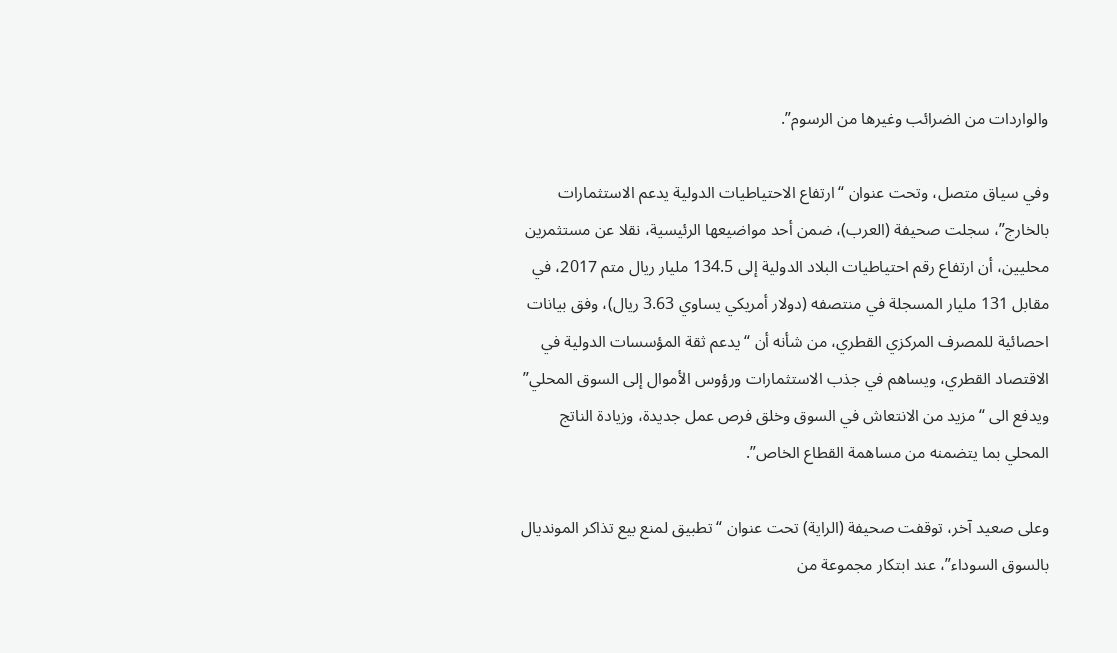والواردات من الضرائب وغيرها من الرسوم”.

وفي سياق متصل، وتحت عنوان “ارتفاع الاحتياطيات الدولية يدعم الاستثمارات بالخارج”، سجلت صحيفة (العرب)، ضمن أحد مواضيعها الرئيسية، نقلا عن مستثمرين محليين، أن ارتفاع رقم احتياطيات البلاد الدولية إلى 134.5 مليار ريال متم 2017، في مقابل 131 مليار المسجلة في منتصفه (دولار أمريكي يساوي 3.63 ريال)، وفق بيانات احصائية للمصرف المركزي القطري، من شأنه أن “يدعم ثقة المؤسسات الدولية في الاقتصاد القطري، ويساهم في جذب الاستثمارات ورؤوس الأموال إلى السوق المحلي” ويدفع الى “مزيد من الانتعاش في السوق وخلق فرص عمل جديدة، وزيادة الناتج المحلي بما يتضمنه من مساهمة القطاع الخاص”.

وعلى صعيد آخر، توقفت صحيفة (الراية) تحت عنوان “تطبيق لمنع بيع تذاكر المونديال بالسوق السوداء”، عند ابتكار مجموعة من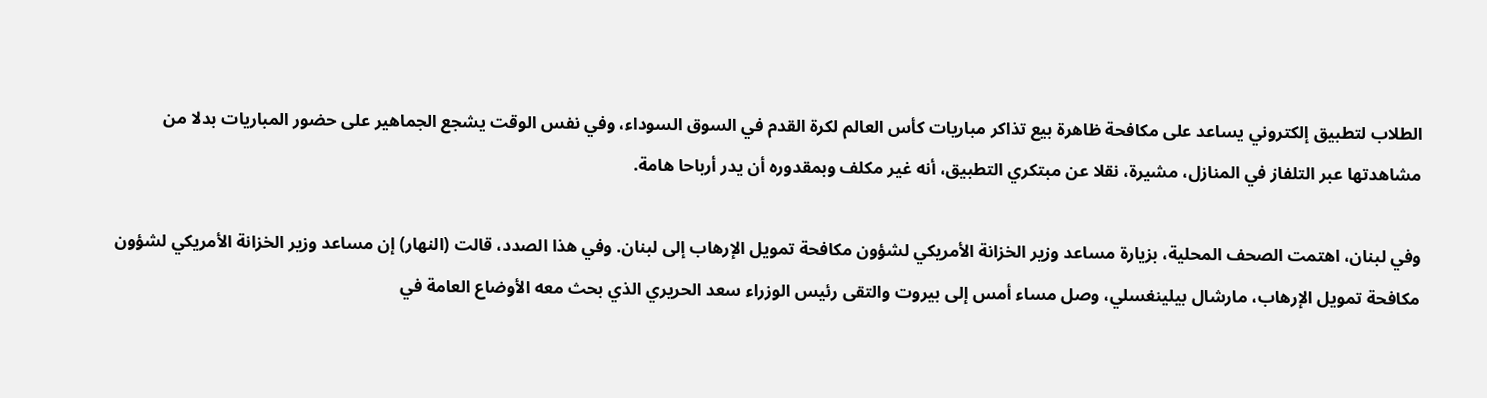الطلاب لتطبيق إلكتروني يساعد على مكافحة ظاهرة بيع تذاكر مباريات كأس العالم لكرة القدم في السوق السوداء، وفي نفس الوقت يشجع الجماهير على حضور المباريات بدلا من مشاهدتها عبر التلفاز في المنازل، مشيرة، نقلا عن مبتكري التطبيق، أنه غير مكلف وبمقدوره أن يدر أرباحا هامة.

وفي لبنان، اهتمت الصحف المحلية، بزيارة مساعد وزير الخزانة الأمريكي لشؤون مكافحة تمويل الإرهاب إلى لبنان. وفي هذا الصدد، قالت (النهار) إن مساعد وزير الخزانة الأمريكي لشؤون مكافحة تمويل الإرهاب، مارشال بيلينغسلي، وصل مساء أمس إلى بيروت والتقى رئيس الوزراء سعد الحريري الذي بحث معه الأوضاع العامة في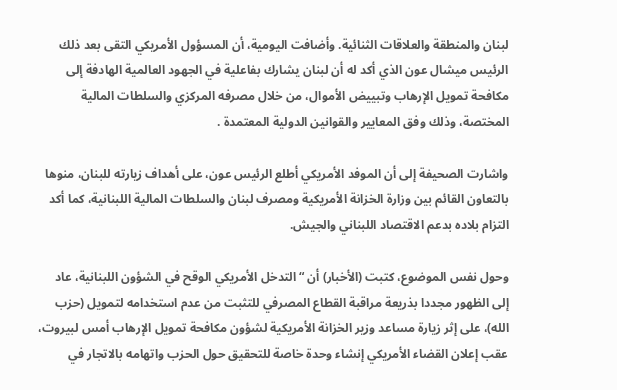لبنان والمنطقة والعلاقات الثنائية. وأضافت اليومية، أن المسؤول الأمريكي التقى بعد ذلك الرئيس ميشال عون الذي أكد له أن لبنان يشارك بفاعلية في الجهود العالمية الهادفة إلى مكافحة تمويل الإرهاب وتبييض الأموال، من خلال مصرفه المركزي والسلطات المالية المختصة، وذلك وفق المعايير والقوانين الدولية المعتمدة .

واشارت الصحيفة إلى أن الموفد الأمريكي أطلع الرئيس عون، على أهداف زيارته للبنان، منوها بالتعاون القائم بين وزارة الخزانة الأمريكية ومصرف لبنان والسلطات المالية اللبنانية، كما أكد التزام بلاده بدعم الاقتصاد اللبناني والجيش.

وحول نفس الموضوع، كتبت (الأخبار) أن “التدخل الأمريكي الوقح في الشؤون اللبنانية، عاد إلى الظهور مجددا بذريعة مراقبة القطاع المصرفي للتثبت من عدم استخدامه لتمويل (حزب الله)، على إثر زيارة مساعد وزير الخزانة الأمريكية لشؤون مكافحة تمويل الإرهاب أمس لبيروت، عقب إعلان القضاء الأمريكي إنشاء وحدة خاصة للتحقيق حول الحزب واتهامه بالاتجار في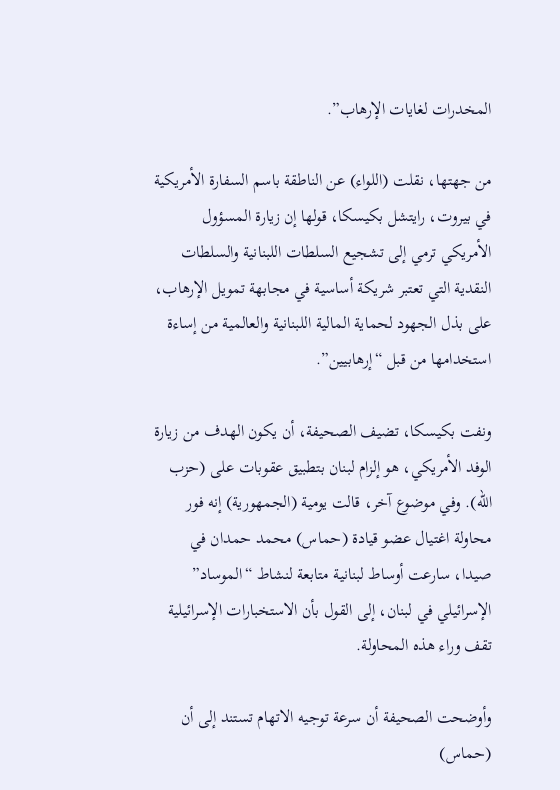المخدرات لغايات الإرهاب”.

من جهتها، نقلت (اللواء) عن الناطقة باسم السفارة الأمريكية في بيروت، رايتشل بكيسكا، قولها إن زيارة المسؤول الأمريكي ترمي إلى تشجيع السلطات اللبنانية والسلطات النقدية التي تعتبر شريكة أساسية في مجابهة تمويل الإرهاب، على بذل الجهود لحماية المالية اللبنانية والعالمية من إساءة استخدامها من قبل “إرهابيين”.

ونفت بكيسكا، تضيف الصحيفة، أن يكون الهدف من زيارة الوفد الأمريكي، هو إلزام لبنان بتطبيق عقوبات على (حزب الله). وفي موضوع آخر، قالت يومية (الجمهورية) إنه فور محاولة اغتيال عضو قيادة (حماس) محمد حمدان في صيدا، سارعت أوساط لبنانية متابعة لنشاط “الموساد” الإسرائيلي في لبنان، إلى القول بأن الاستخبارات الإسرائيلية تقف وراء هذه المحاولة.

وأوضحت الصحيفة أن سرعة توجيه الاتهام تستند إلى أن (حماس)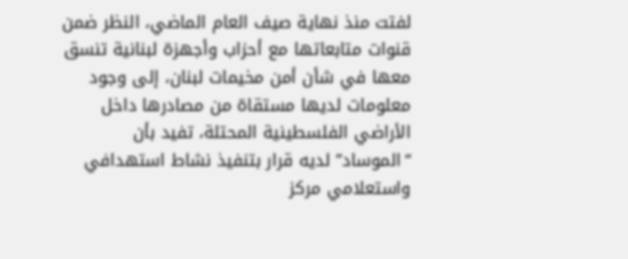لفتت منذ نهاية صيف العام الماضي، النظر ضمن قنوات متابعاتها مع أحزاب وأجهزة لبنانية تنسق معها في شأن أمن مخيمات لبنان، إلى وجود معلومات لديها مستقاة من مصادرها داخل الأراضي الفلسطينية المحتلة، تفيد بأن “الموساد” لديه قرار بتنفيذ نشاط استهدافي واستعلامي مركز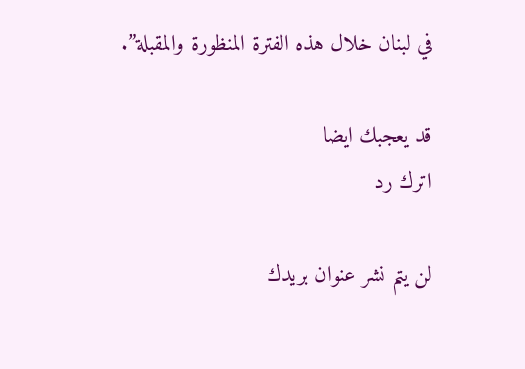في لبنان خلال هذه الفترة المنظورة والمقبلة”.

قد يعجبك ايضا
اترك رد

لن يتم نشر عنوان بريدك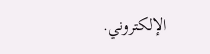الإلكتروني.